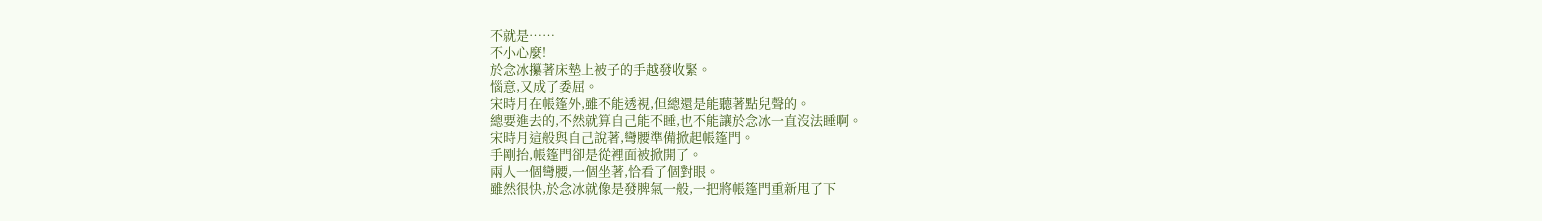不就是……
不小心麼!
於念冰攥著床墊上被子的手越發收緊。
惱意,又成了委屈。
宋時月在帳篷外,雖不能透視,但總還是能聽著點兒聲的。
總要進去的,不然就算自己能不睡,也不能讓於念冰一直沒法睡啊。
宋時月這般與自己說著,彎腰準備掀起帳篷門。
手剛抬,帳篷門卻是從裡面被掀開了。
兩人一個彎腰,一個坐著,恰看了個對眼。
雖然很快,於念冰就像是發脾氣一般,一把將帳篷門重新甩了下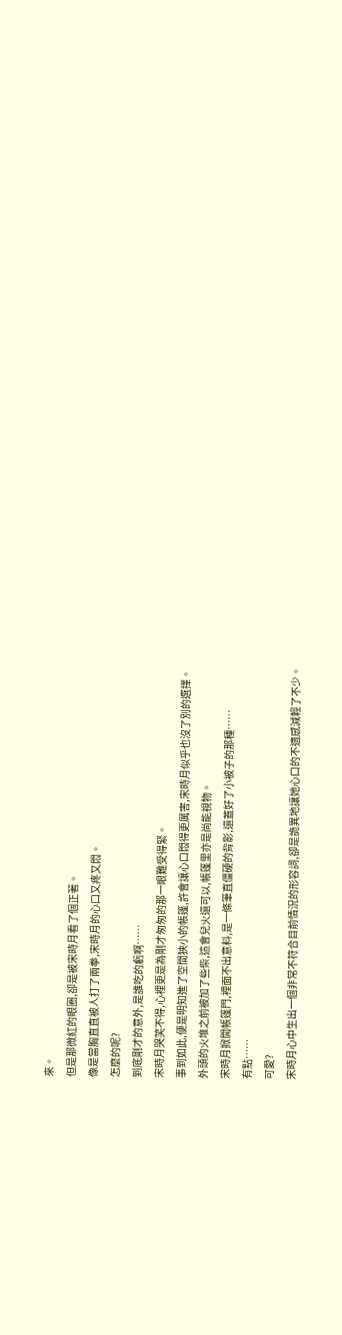來。
但是那微紅的眼圈,卻是被宋時月看了個正著。
像是當胸直直被人打了兩拳,宋時月的心口又疼又悶。
怎麼的呢?
到底剛才的意外,是誰吃的虧啊……
宋時月哭笑不得,心裡更是為剛才匆匆的那一眼難受得緊。
事到如此,便是明知進了空間狹小的帳篷,許會讓心口悶得更厲害,宋時月似乎也沒了別的選擇。
外頭的火堆之前被加了些柴,這會兒火還可以,帳篷里亦是尚能視物。
宋時月掀開帳篷門,裡面不出意料,是一條筆直僵硬的背影,還蓋好了小被子的那種……
有點……
可愛?
宋時月心中生出一個非常不符合目前情況的形容詞,卻是詭異地讓她心口的不適感減輕了不少。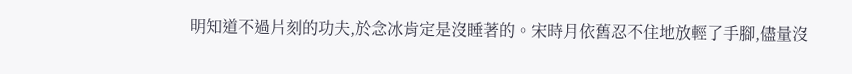明知道不過片刻的功夫,於念冰肯定是沒睡著的。宋時月依舊忍不住地放輕了手腳,儘量沒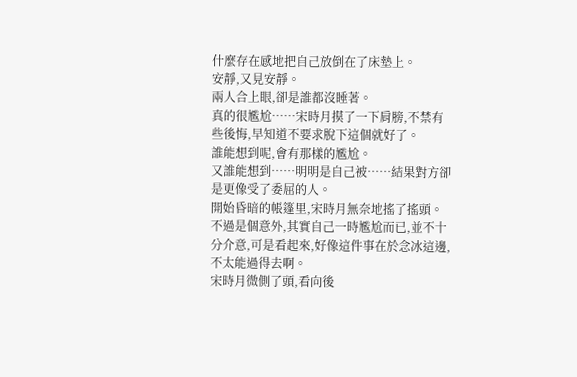什麼存在感地把自己放倒在了床墊上。
安靜,又見安靜。
兩人合上眼,卻是誰都沒睡著。
真的很尷尬……宋時月摸了一下肩膀,不禁有些後悔,早知道不要求脫下這個就好了。
誰能想到呢,會有那樣的尷尬。
又誰能想到……明明是自己被……結果對方卻是更像受了委屈的人。
開始昏暗的帳篷里,宋時月無奈地搖了搖頭。
不過是個意外,其實自己一時尷尬而已,並不十分介意,可是看起來,好像這件事在於念冰這邊,不太能過得去啊。
宋時月微側了頭,看向後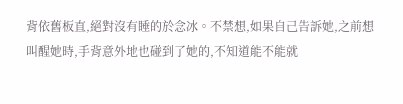背依舊板直,絕對沒有睡的於念冰。不禁想,如果自己告訴她,之前想叫醒她時,手背意外地也碰到了她的,不知道能不能就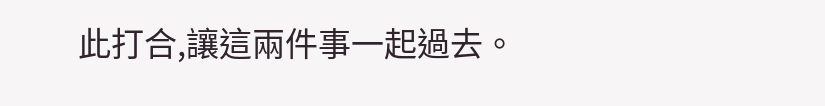此打合,讓這兩件事一起過去。